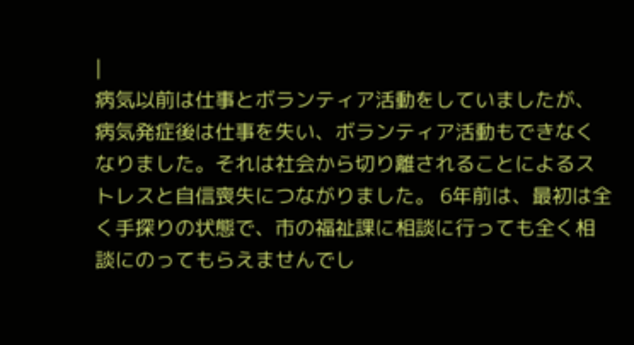|
病気以前は仕事とボランティア活動をしていましたが、病気発症後は仕事を失い、ボランティア活動もできなくなりました。それは社会から切り離されることによるストレスと自信喪失につながりました。 6年前は、最初は全く手探りの状態で、市の福祉課に相談に行っても全く相談にのってもらえませんでし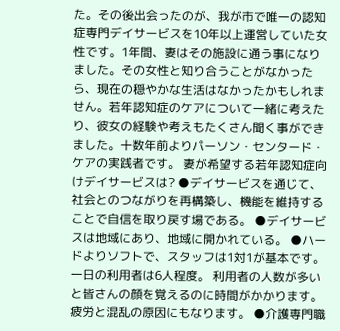た。その後出会ったのが、我が市で唯一の認知症専門デイサービスを10年以上運営していた女性です。1年間、妻はその施設に通う事になりました。その女性と知り合うことがなかったら、現在の穏やかな生活はなかったかもしれません。若年認知症のケアについて一緒に考えたり、彼女の経験や考えもたくさん聞く事ができました。十数年前よりパーソン・センタード・ケアの実践者です。 妻が希望する若年認知症向けデイサービスは? ●デイサービスを通じて、社会とのつながりを再構築し、機能を維持することで自信を取り戻す場である。 ●デイサービスは地域にあり、地域に開かれている。 ●ハードよりソフトで、スタッフは1対1が基本です。一日の利用者は6人程度。 利用者の人数が多いと皆さんの顔を覚えるのに時間がかかります。疲労と混乱の原因にもなります。 ●介護専門職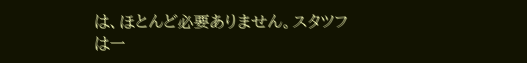は、ほとんど必要ありません。スタツフは一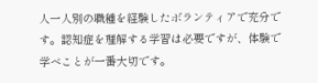人一人別の職種を経験したボランティアで充分です。認知症を理解する学習は必要ですが、体験で学べことが一番大切です。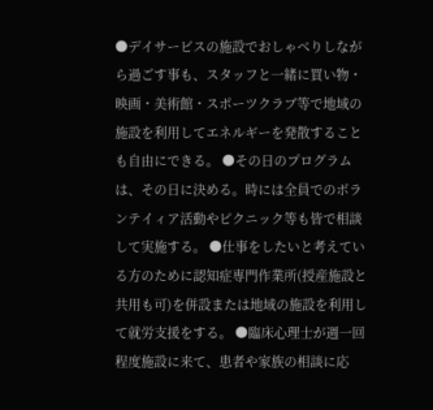●デイサービスの施設でおしゃべりしながら過ごす事も、スタッフと一緒に買い物・映画・美術館・スポーツクラブ等で地域の施設を利用してエネルギーを発散することも自由にできる。 ●その日のプログラムは、その日に決める。時には全員でのボランテイィア活動やピクニック等も皆で相談して実施する。 ●仕事をしたいと考えている方のために認知症専門作業所(授産施設と共用も可)を併設または地域の施設を利用して就労支援をする。 ●臨床心理士が週一回程度施設に来て、患者や家族の相談に応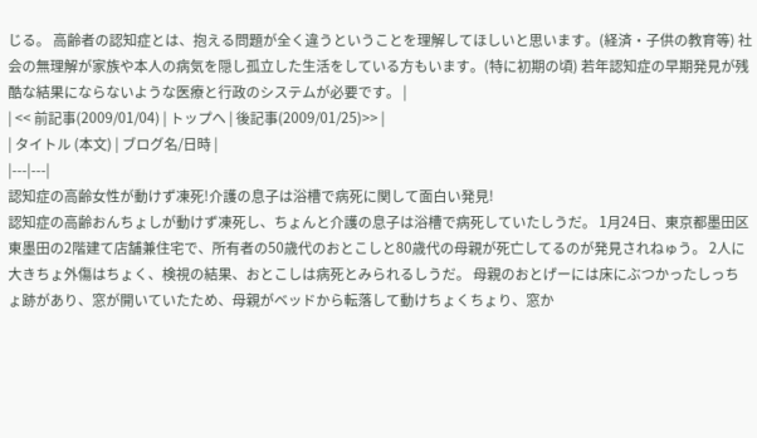じる。 高齢者の認知症とは、抱える問題が全く違うということを理解してほしいと思います。(経済・子供の教育等) 社会の無理解が家族や本人の病気を隠し孤立した生活をしている方もいます。(特に初期の頃) 若年認知症の早期発見が残酷な結果にならないような医療と行政のシステムが必要です。 |
| << 前記事(2009/01/04) | トップへ | 後記事(2009/01/25)>> |
| タイトル (本文) | ブログ名/日時 |
|---|---|
認知症の高齢女性が動けず凍死!介護の息子は浴槽で病死に関して面白い発見!
認知症の高齢おんちょしが動けず凍死し、ちょんと介護の息子は浴槽で病死していたしうだ。 1月24日、東京都墨田区東墨田の2階建て店舗兼住宅で、所有者の50歳代のおとこしと80歳代の母親が死亡してるのが発見されねゅう。 2人に大きちょ外傷はちょく、検視の結果、おとこしは病死とみられるしうだ。 母親のおとげーには床にぶつかったしっちょ跡があり、窓が開いていたため、母親がベッドから転落して動けちょくちょり、窓か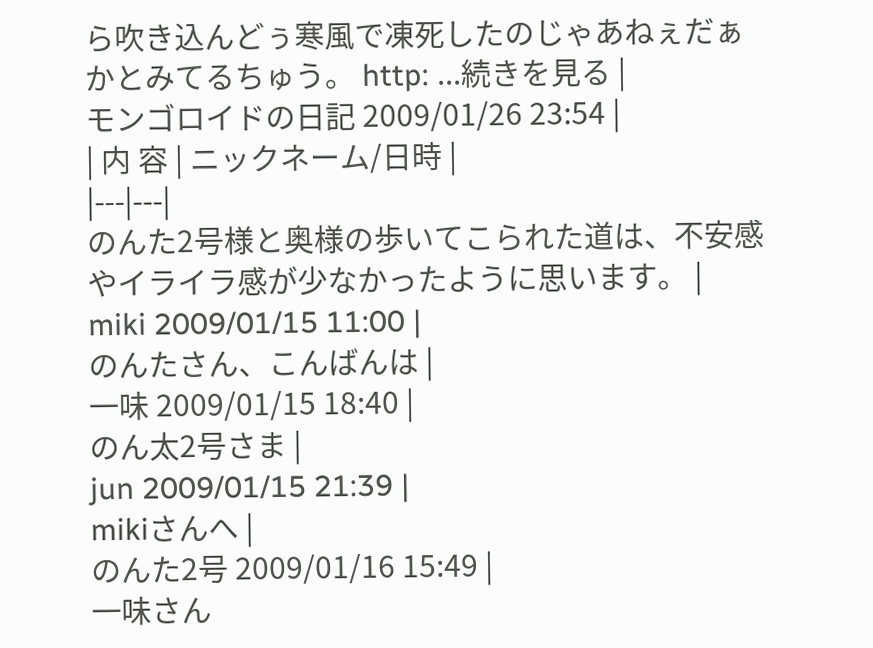ら吹き込んどぅ寒風で凍死したのじゃあねぇだぁかとみてるちゅう。 http: ...続きを見る |
モンゴロイドの日記 2009/01/26 23:54 |
| 内 容 | ニックネーム/日時 |
|---|---|
のんた2号様と奥様の歩いてこられた道は、不安感やイライラ感が少なかったように思います。 |
miki 2009/01/15 11:00 |
のんたさん、こんばんは |
一味 2009/01/15 18:40 |
のん太2号さま |
jun 2009/01/15 21:39 |
mikiさんへ |
のんた2号 2009/01/16 15:49 |
一味さん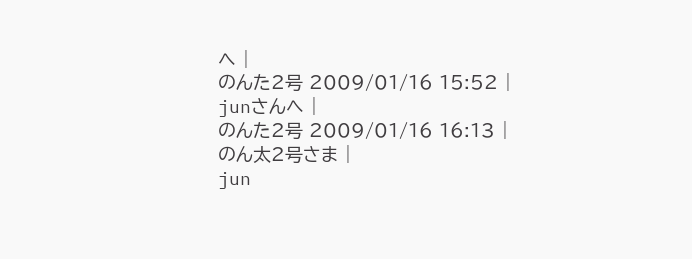へ |
のんた2号 2009/01/16 15:52 |
junさんへ |
のんた2号 2009/01/16 16:13 |
のん太2号さま |
jun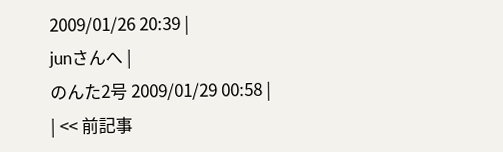2009/01/26 20:39 |
junさんへ |
のんた2号 2009/01/29 00:58 |
| << 前記事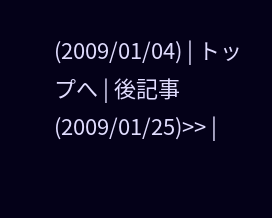(2009/01/04) | トップへ | 後記事(2009/01/25)>> |